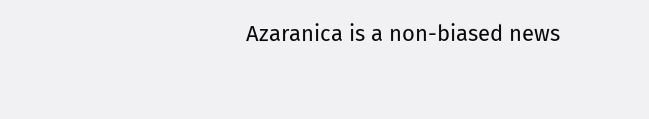Azaranica is a non-biased news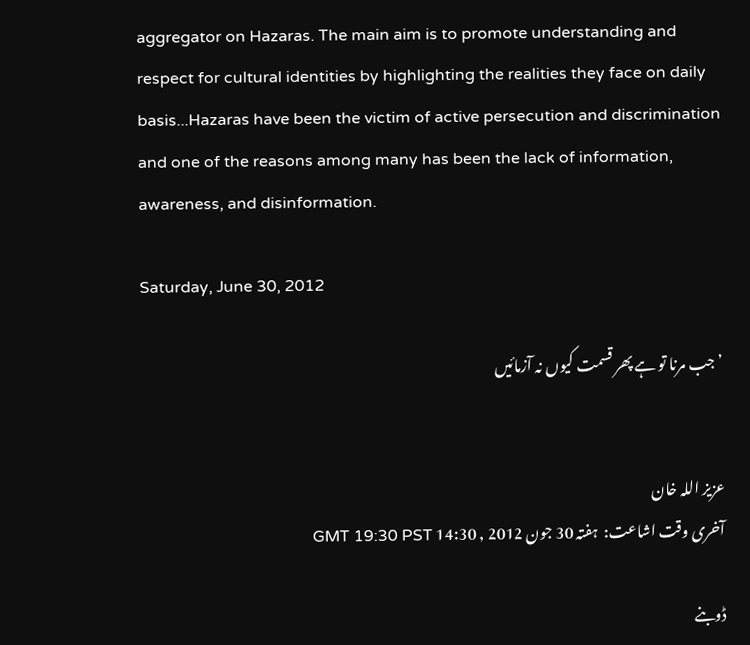aggregator on Hazaras. The main aim is to promote understanding and respect for cultural identities by highlighting the realities they face on daily basis...Hazaras have been the victim of active persecution and discrimination and one of the reasons among many has been the lack of information, awareness, and disinformation.

Saturday, June 30, 2012

’جب مرنا تو ہے پھر قسمت کیوں نہ آزمائیں


عزیز اللہ خان
آخری وقت اشاعت:  ہفتہ 30 جون 2012 , 14:30 GMT 19:30 PST

ڈوبنے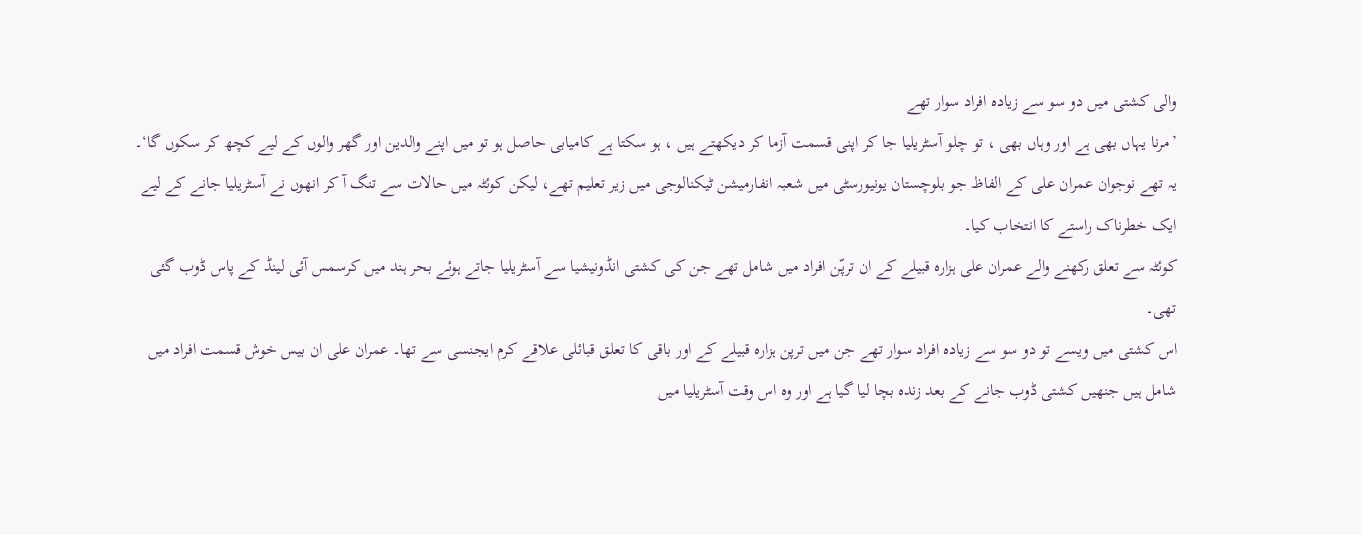والی کشتی میں دو سو سے زیادہ افراد سوار تھے
’مرنا یہاں بھی ہے اور وہاں بھی ، تو چلو آسٹریلیا جا کر اپنی قسمت آزما کر دیکھتے ہیں ، ہو سکتا ہے کامیابی حاصل ہو تو میں اپنے والدین اور گھر والوں کے لیے کچھ کر سکوں گا‘۔
یہ تھے نوجوان عمران علی کے الفاظ جو بلوچستان یونیورسٹی میں شعبہ انفارمیشن ٹیکنالوجی میں زیر تعلیم تھے، لیکن کوئٹہ میں حالات سے تنگ آ کر انھوں نے آسٹریلیا جانے کے لیے ایک خطرناک راستے کا انتخاب کیا۔
کوئٹہ سے تعلق رکھنے والے عمران علی ہزارہ قبیلے کے ان ترپّن افراد میں شامل تھے جن کی کشتی انڈونیشیا سے آسٹریلیا جاتے ہوئے بحر ہند میں کرسمس آئی لینڈ کے پاس ڈوب گئی تھی۔
اس کشتی میں ویسے تو دو سو سے زیادہ افراد سوار تھے جن میں ترپن ہزارہ قبیلے کے اور باقی کا تعلق قبائلی علاقے کرم ایجنسی سے تھا۔ عمران علی ان بیس خوش قسمت افراد میں شامل ہیں جنھیں کشتی ڈوب جانے کے بعد زندہ بچا لیا گیا ہے اور وہ اس وقت آسٹریلیا میں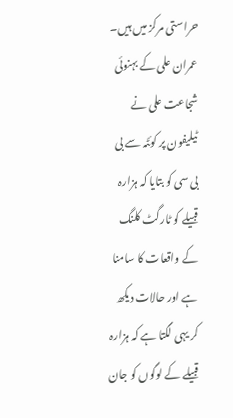حراستی مرکز میں ہیں۔
عمران علی کے بہنوئی شجاعت علی نے ٹیلیفون پر کوئٹہ سے بی بی سی کو بتایا کہ ہزارہ قبیلے کو ٹارگٹ کلنگ کے واقعات کا سامنا ہے اور حالات دیکھ کر یہی لگتا ہے کہ ہزارہ قبیلے کے لوگوں کو جان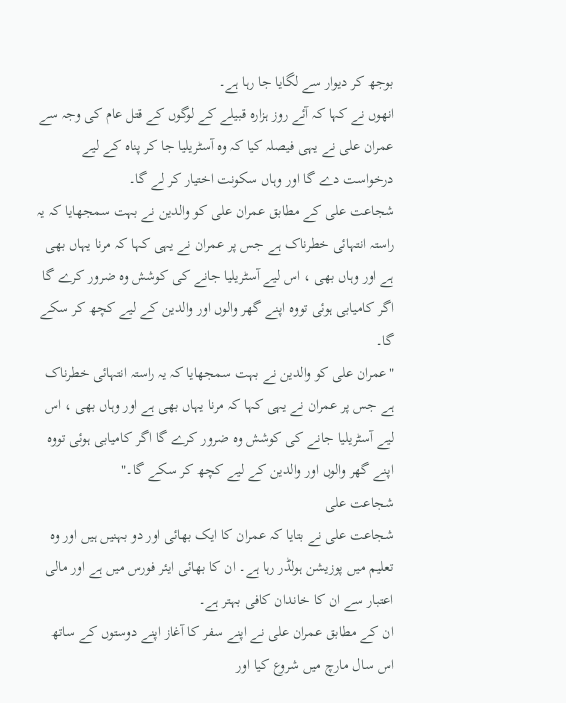بوجھ کر دیوار سے لگایا جا رہا ہے۔
انھوں نے کہا کہ آئے روز ہزارہ قبیلے کے لوگوں کے قتل عام کی وجہ سے عمران علی نے یہی فیصلہ کیا کہ وہ آسٹریلیا جا کر پناہ کے لیے درخواست دے گا اور وہاں سکونت اختیار کر لے گا۔
شجاعت علی کے مطابق عمران علی کو والدین نے بہت سمجھایا کہ یہ راستہ انتہائی خطرناک ہے جس پر عمران نے یہی کہا کہ مرنا یہاں بھی ہے اور وہاں بھی ، اس لیے آسٹریلیا جانے کی کوشش وہ ضرور کرے گا اگر کامیابی ہوئی تووہ اپنے گھر والوں اور والدین کے لیے کچھ کر سکے گا۔
"عمران علی کو والدین نے بہت سمجھایا کہ یہ راستہ انتہائی خطرناک ہے جس پر عمران نے یہی کہا کہ مرنا یہاں بھی ہے اور وہاں بھی ، اس لیے آسٹریلیا جانے کی کوشش وہ ضرور کرے گا اگر کامیابی ہوئی تووہ اپنے گھر والوں اور والدین کے لیے کچھ کر سکے گا۔"
شجاعت علی
شجاعت علی نے بتایا کہ عمران کا ایک بھائی اور دو بہنیں ہیں اور وہ تعلیم میں پوزیشن ہولڈر رہا ہے۔ ان کا بھائی ایئر فورس میں ہے اور مالی اعتبار سے ان کا خاندان کافی بہتر ہے۔
ان کے مطابق عمران علی نے اپنے سفر کا آغاز اپنے دوستوں کے ساتھ اس سال مارچ میں شروع کیا اور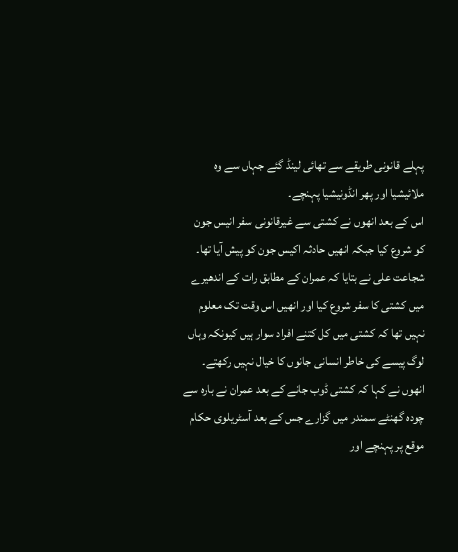پہلے قانونی طریقے سے تھائی لینڈ گئے جہاں سے وہ ملائیشیا اور پھر انڈونیشیا پہنچے۔
اس کے بعد انھوں نے کشتی سے غیرقانونی سفر انیس جون کو شروع کیا جبکہ انھیں حادثہ اکیس جون کو پیش آیا تھا۔
شجاعت علی نے بتایا کہ عمران کے مطابق رات کے اندھیرے میں کشتی کا سفر شروع کیا اور انھیں اس وقت تک معلوم نہیں تھا کہ کشتی میں کل کتنے افراد سوار ہیں کیونکہ وہاں لوگ پیسے کی خاطر انسانی جانوں کا خیال نہیں رکھتے۔
انھوں نے کہا کہ کشتی ڈوب جانے کے بعد عمران نے بارہ سے چودہ گھنٹے سمندر میں گزارے جس کے بعد آسٹریلوی حکام موقع پر پہنچے اور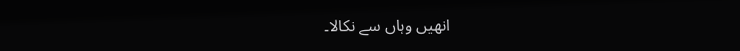انھیں وہاں سے نکالا۔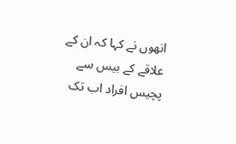انھوں نے کہا کہ ان کے علاقے کے بیس سے پچیس افراد اب تک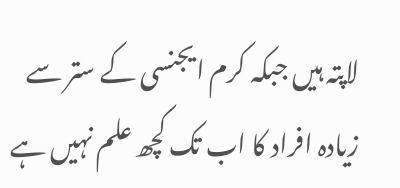لاپتہ ہیں جبکہ کرم ایجنسی کے ستر سے زیادہ افراد کا اب تک کچھ علم نہیں ہے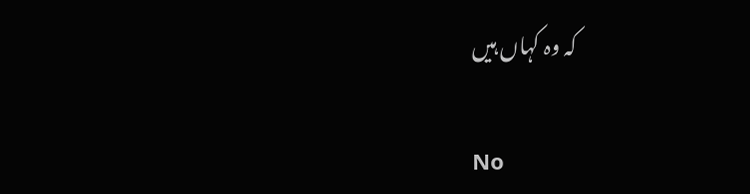کہ وہ کہاں ہیں

No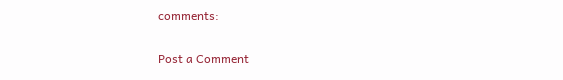comments:

Post a Comment